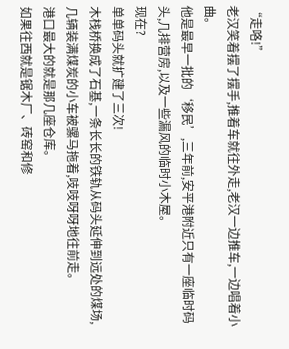“走咯!”
老汉笑着摆了摆手,推着车就往外走,老汉一边推车,一边唱着小曲。
他是最早一批的‘移民’,三年前,安平港附近只有一座临时码头,几排营房,以及一些漏风的临时小木屋。
现在?
单单码头就扩建了三次!
木栈桥换成了石基,一条长长的铁轨从码头延伸到远处的煤场,几辆装满煤炭的小车被骡马拖着,吱吱呀呀地往前走。
港口最大的就是那几座仓库。
如果往西就是锯木厂、砖窑和修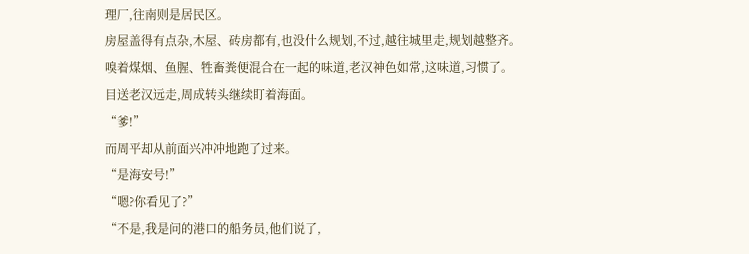理厂,往南则是居民区。
房屋盖得有点杂,木屋、砖房都有,也没什么规划,不过,越往城里走,规划越整齐。
嗅着煤烟、鱼腥、牲畜粪便混合在一起的味道,老汉神色如常,这味道,习惯了。
目送老汉远走,周成转头继续盯着海面。
“爹!”
而周平却从前面兴冲冲地跑了过来。
“是海安号!”
“嗯?你看见了?”
“不是,我是问的港口的船务员,他们说了,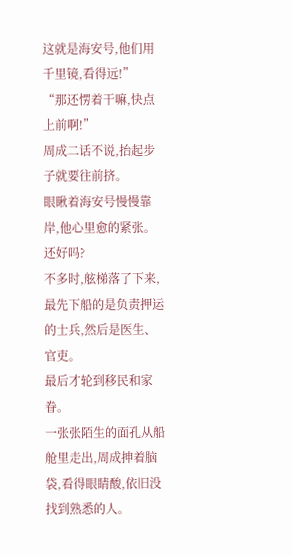这就是海安号,他们用千里镜,看得远!”
“那还愣着干嘛,快点上前啊!”
周成二话不说,抬起步子就要往前挤。
眼瞅着海安号慢慢靠岸,他心里愈的紧张。
还好吗?
不多时,舷梯落了下来,最先下船的是负责押运的士兵,然后是医生、官吏。
最后才轮到移民和家眷。
一张张陌生的面孔从船舱里走出,周成抻着脑袋,看得眼睛酸,依旧没找到熟悉的人。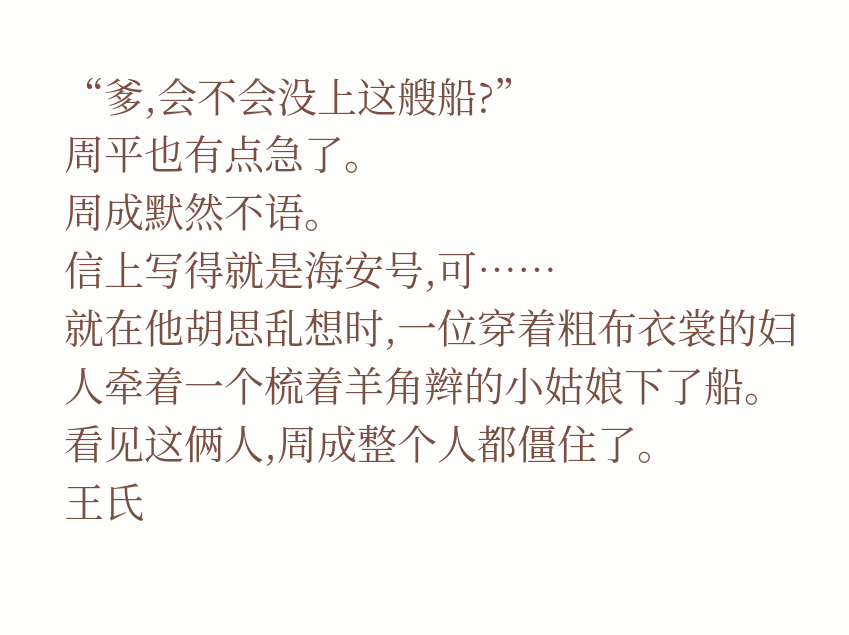“爹,会不会没上这艘船?”
周平也有点急了。
周成默然不语。
信上写得就是海安号,可……
就在他胡思乱想时,一位穿着粗布衣裳的妇人牵着一个梳着羊角辫的小姑娘下了船。
看见这俩人,周成整个人都僵住了。
王氏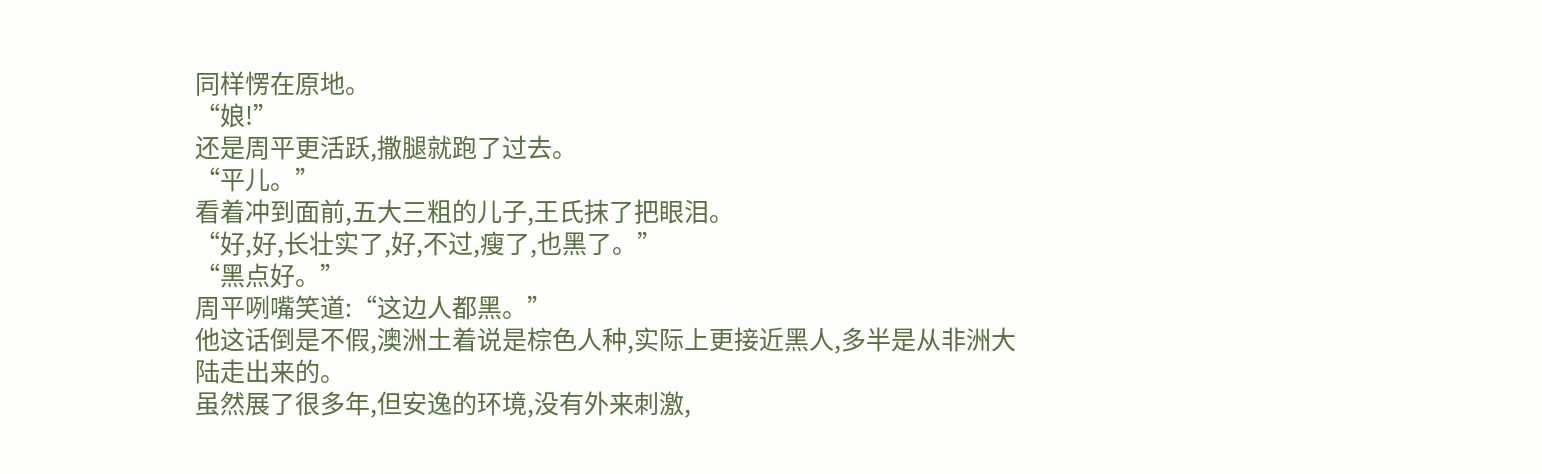同样愣在原地。
“娘!”
还是周平更活跃,撒腿就跑了过去。
“平儿。”
看着冲到面前,五大三粗的儿子,王氏抹了把眼泪。
“好,好,长壮实了,好,不过,瘦了,也黑了。”
“黑点好。”
周平咧嘴笑道:“这边人都黑。”
他这话倒是不假,澳洲土着说是棕色人种,实际上更接近黑人,多半是从非洲大陆走出来的。
虽然展了很多年,但安逸的环境,没有外来刺激,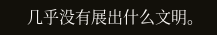几乎没有展出什么文明。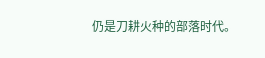仍是刀耕火种的部落时代。